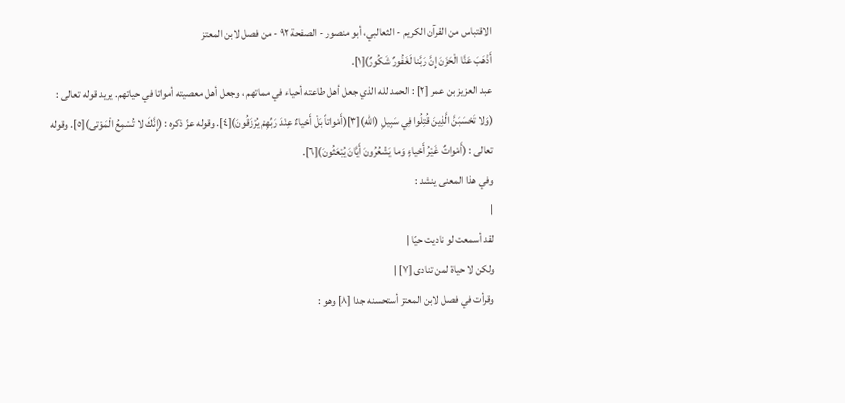الاقتباس من القرآن الکریم - الثعالبي، أبو منصور - الصفحة ٩٢ - من فصل لابن المعتز
أَذْهَبَ عَنَّا الْحَزَنَ إِنَّ رَبَّنا لَغَفُورٌ شَكُورٌ)[١].
عبد العزيز بن عمر [٢] : الحمد لله الذي جعل أهل طاعته أحياء في مماتهم ، وجعل أهل معصيته أمواتا في حياتهم. يريد قوله تعالى : (وَلا تَحْسَبَنَّ الَّذِينَ قُتِلُوا فِي سَبِيلِ (اللهِ)[٣](أَمْواتاً بَلْ أَحْياءٌ عِنْدَ رَبِّهِمْ يُرْزَقُونَ)[٤]. وقوله عزّ ذكره : (إِنَّكَ لا تُسْمِعُ الْمَوْتى)[٥]. وقوله تعالى : (أَمْواتٌ غَيْرُ أَحْياءٍ وَما يَشْعُرُونَ أَيَّانَ يُبْعَثُونَ)[٦].
وفي هذا المعنى ينشد :
|
لقد أسمعت لو ناديت حيّا |
ولكن لا حياة لمن تنادى [٧] |
وقرأت في فصل لابن المعتز أستحسنه جدا [٨] وهو :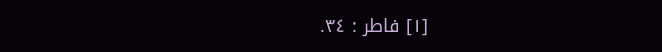[١] فاطر : ٣٤.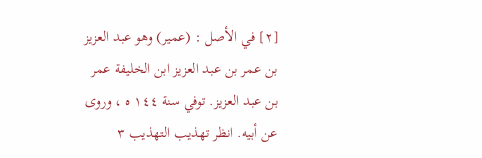[٢] في الأصل : (عمير) وهو عبد العزيز بن عمر بن عبد العزيز ابن الخليفة عمر بن عبد العزيز. توفي سنة ١٤٤ ه ، وروى عن أبيه. انظر تهذيب التهذيب ٣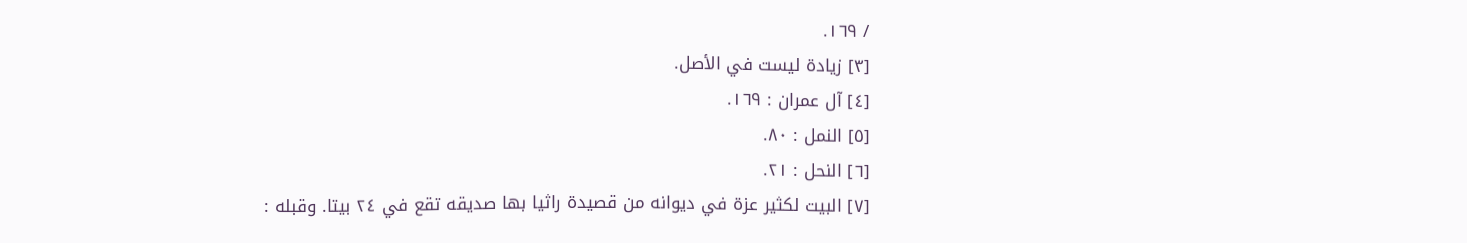/ ١٦٩.
[٣] زيادة ليست في الأصل.
[٤] آل عمران : ١٦٩.
[٥] النمل : ٨٠.
[٦] النحل : ٢١.
[٧] البيت لكثير عزة في ديوانه من قصيدة راثيا بها صديقه تقع في ٢٤ بيتا. وقبله :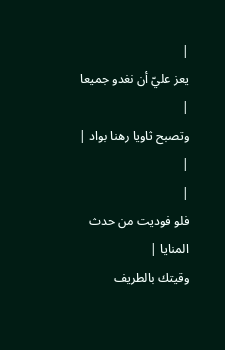|
يعز عليّ أن نغدو جميعا |
وتصبح ثاويا رهنا بواد |
|
|
فلو فوديت من حدث المنايا |
وقيتك بالطريف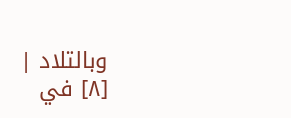وبالتلاد |
[٨] في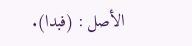الأصل : (فبدا).